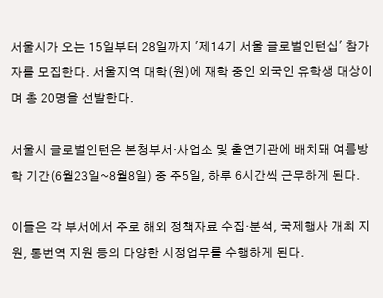서울시가 오는 15일부터 28일까지 '제14기 서울 글로벌인턴십' 참가자를 모집한다. 서울지역 대학(원)에 재학 중인 외국인 유학생 대상이며 총 20명을 선발한다.

서울시 글로벌인턴은 본청부서·사업소 및 출연기관에 배치돼 여름방학 기간(6월23일~8월8일) 중 주5일, 하루 6시간씩 근무하게 된다.

이들은 각 부서에서 주로 해외 정책자료 수집·분석, 국제행사 개최 지원, 통번역 지원 등의 다양한 시정업무를 수행하게 된다.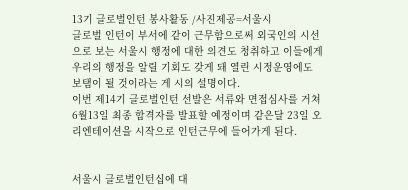13기 글로벌인턴 봉사활동 /사진제공=서울시
글로벌 인턴이 부서에 같이 근무함으로써 외국인의 시선으로 보는 서울시 행정에 대한 의견도 청취하고 이들에게 우리의 행정을 알릴 기회도 갖게 돼 열린 시정운영에도 보탬이 될 것이라는 게 시의 설명이다.
이번 제14기 글로벌인턴 선발은 서류와 면접심사를 거쳐 6월13일 최종 합격자를 발표할 예정이며 같은달 23일 오리엔테이션을 시작으로 인턴근무에 들어가게 된다.


서울시 글로벌인턴십에 대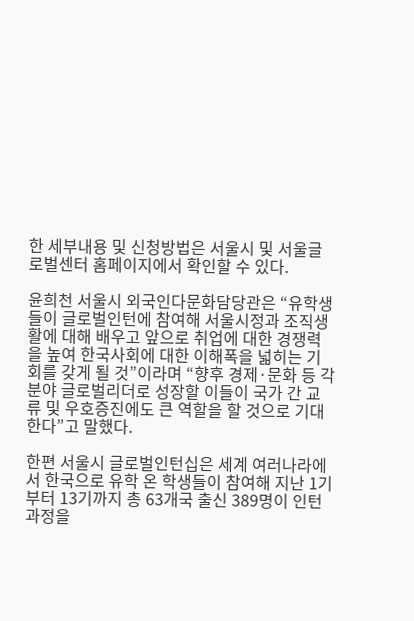한 세부내용 및 신청방법은 서울시 및 서울글로벌센터 홈페이지에서 확인할 수 있다.

윤희천 서울시 외국인다문화담당관은 “유학생들이 글로벌인턴에 참여해 서울시정과 조직생활에 대해 배우고 앞으로 취업에 대한 경쟁력을 높여 한국사회에 대한 이해폭을 넓히는 기회를 갖게 될 것”이라며 “향후 경제·문화 등 각 분야 글로벌리더로 성장할 이들이 국가 간 교류 및 우호증진에도 큰 역할을 할 것으로 기대한다”고 말했다.

한편 서울시 글로벌인턴십은 세계 여러나라에서 한국으로 유학 온 학생들이 참여해 지난 1기부터 13기까지 총 63개국 출신 389명이 인턴과정을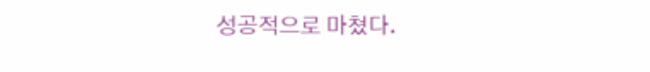성공적으로 마쳤다.